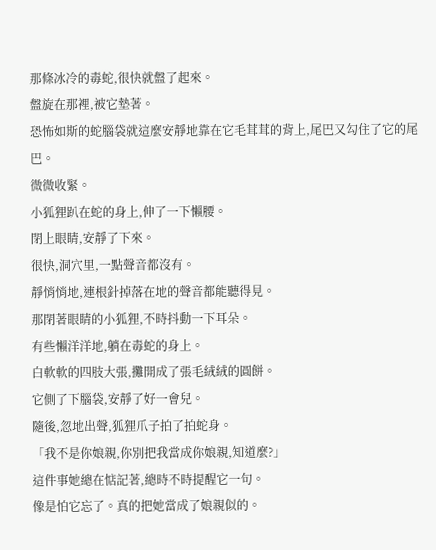那條冰冷的毒蛇,很快就盤了起來。
盤旋在那裡,被它墊著。
恐怖如斯的蛇腦袋就這麼安靜地靠在它毛茸茸的背上,尾巴又勾住了它的尾巴。
微微收緊。
小狐狸趴在蛇的身上,伸了一下懶腰。
閉上眼睛,安靜了下來。
很快,洞穴里,一點聲音都沒有。
靜悄悄地,連根針掉落在地的聲音都能聽得見。
那閉著眼睛的小狐狸,不時抖動一下耳朵。
有些懶洋洋地,躺在毒蛇的身上。
白軟軟的四肢大張,攤開成了張毛絨絨的圓餅。
它側了下腦袋,安靜了好一會兒。
隨後,忽地出聲,狐狸爪子拍了拍蛇身。
「我不是你娘親,你別把我當成你娘親,知道麼?」
這件事她總在惦記著,總時不時提醒它一句。
像是怕它忘了。真的把她當成了娘親似的。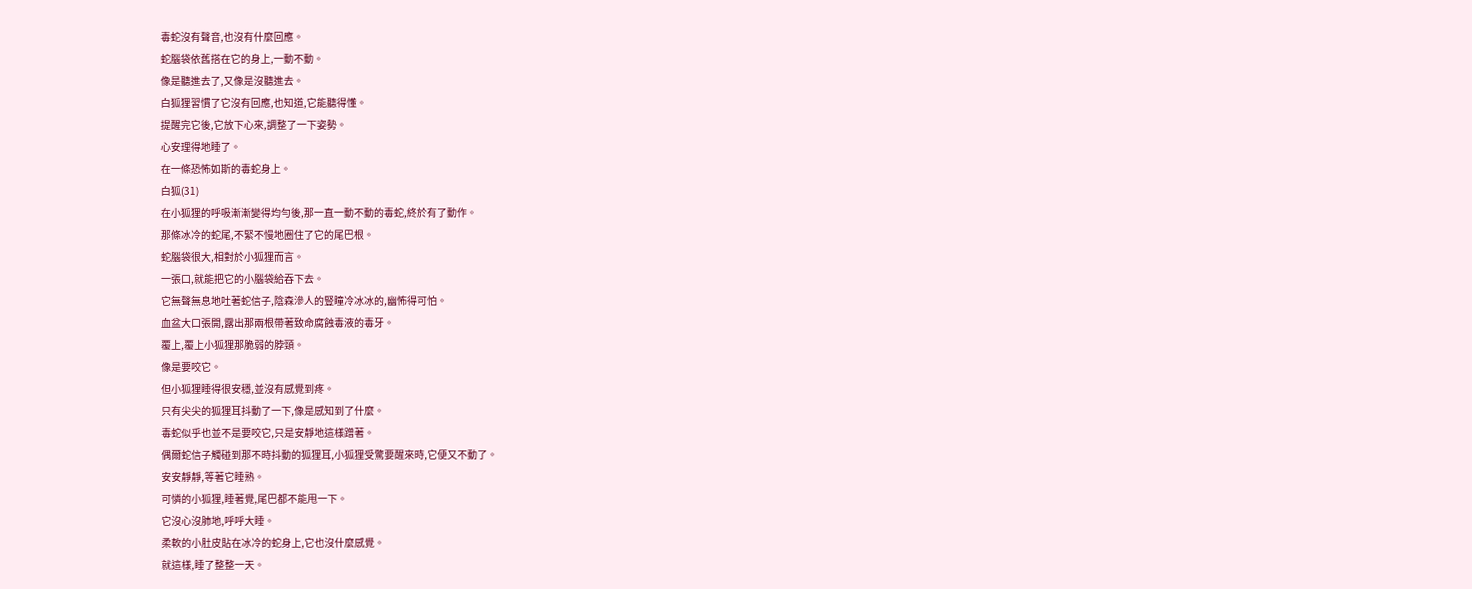毒蛇沒有聲音,也沒有什麼回應。
蛇腦袋依舊搭在它的身上,一動不動。
像是聽進去了,又像是沒聽進去。
白狐狸習慣了它沒有回應,也知道,它能聽得懂。
提醒完它後,它放下心來,調整了一下姿勢。
心安理得地睡了。
在一條恐怖如斯的毒蛇身上。
白狐(31)
在小狐狸的呼吸漸漸變得均勻後,那一直一動不動的毒蛇,終於有了動作。
那條冰冷的蛇尾,不緊不慢地圈住了它的尾巴根。
蛇腦袋很大,相對於小狐狸而言。
一張口,就能把它的小腦袋給吞下去。
它無聲無息地吐著蛇信子,陰森滲人的豎瞳冷冰冰的,幽怖得可怕。
血盆大口張開,露出那兩根帶著致命腐蝕毒液的毒牙。
覆上,覆上小狐狸那脆弱的脖頸。
像是要咬它。
但小狐狸睡得很安穩,並沒有感覺到疼。
只有尖尖的狐狸耳抖動了一下,像是感知到了什麼。
毒蛇似乎也並不是要咬它,只是安靜地這樣蹭著。
偶爾蛇信子觸碰到那不時抖動的狐狸耳,小狐狸受驚要醒來時,它便又不動了。
安安靜靜,等著它睡熟。
可憐的小狐狸,睡著覺,尾巴都不能甩一下。
它沒心沒肺地,呼呼大睡。
柔軟的小肚皮貼在冰冷的蛇身上,它也沒什麼感覺。
就這樣,睡了整整一天。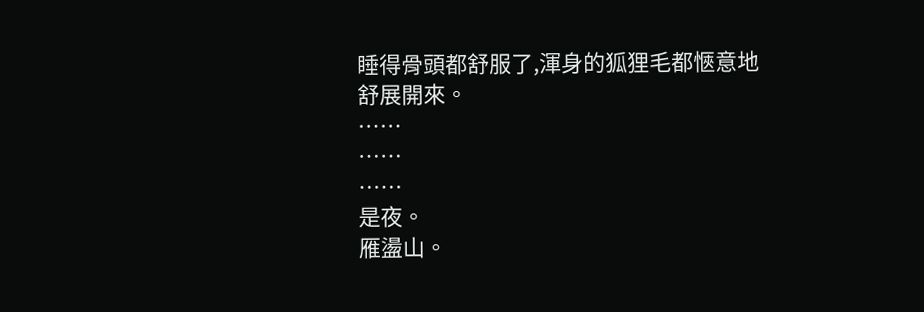睡得骨頭都舒服了,渾身的狐狸毛都愜意地舒展開來。
……
……
……
是夜。
雁盪山。